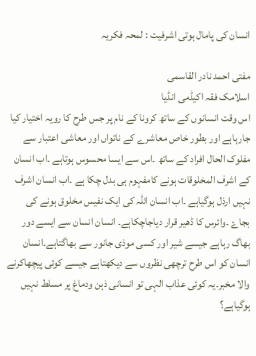انسان کی پامال ہوتی اشرفیت : لمحہ فکریہ

مفتی احمد نادر القاسمی
اسلامک فقہ اکیڈمی انڈیا
اس وقت انسانوں کے ساتھ کرونا کے نام پر جس طرح کا رویہ اختیار کیا جارہاہے اور بطور خاص معاشرے کے ناتواں اور معاشی اعتبار سے مفلوک الحال افراد کے ساتھ ۔اس سے ایسا محسوس ہوتاہے ۔اب انسان کے اشرف المخلوقات ہونے کامفہوم ہی بدل چکا ہے ۔اب انسان اشرف نہیں ارذل ہوگیاہے ۔اب انسان اللہ کی ایک نفیس مخلوق ہونے کی بجاۓ ۔وائرس کا ڈھیر قرار دیاجاچکاہے۔ انسان انسان سے ایسے دور بھاگ رہاہے جیسے شیر اور کسی موذی جانور سے بھاگتاہے۔انسان انسان کو اس طرح ترچھی نظروں سے دیکھتاہے جیسے کوئی پیچھاکرنے والا مخبر۔یہ کوئی عذاب الہی تو انسانی ذہن ودماغ پر مسلط نہیں ہوگیاہے؟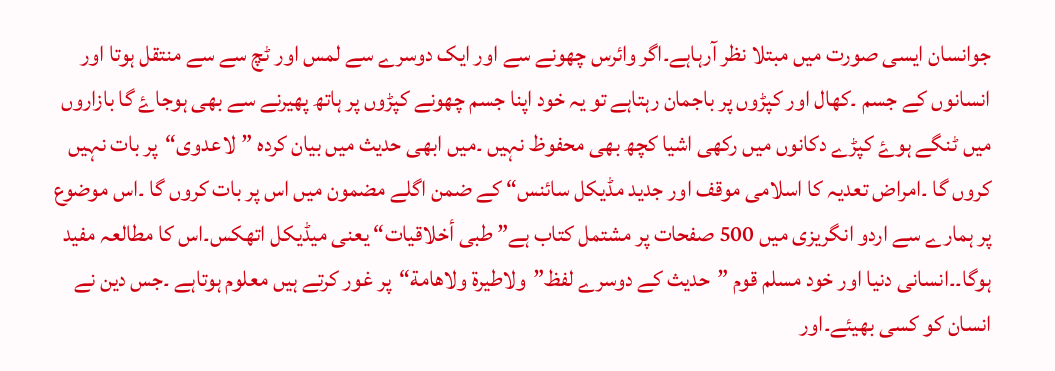جوانسان ایسی صورت میں مبتلا نظر آرہاہے۔اگر وائرس چھونے سے اور ایک دوسرے سے لمس اور ٹچ سے سے منتقل ہوتا اور انسانوں کے جسم ۔کھال اور کپڑوں پر باجمان رہتاہے تو یہ خود اپنا جسم چھونے کپڑوں پر ہاتھ پھیرنے سے بھی ہوجاۓ گا بازاروں میں ٹنگے ہوۓ کپڑے دکانوں میں رکھی اشیا کچھ بھی محفوظ نہیں ۔میں ابھی حدیث میں بیان کردہ ”لاعدوی“پر بات نہیں کروں گا ۔امراض تعدیہ کا اسلامی موقف اور جدید مڈیکل سائنس“ کے ضمن اگلے مضمون میں اس پر بات کروں گا ۔اس موضوع پر ہمارے سے اردو انگریزی میں 500 صفحات پر مشتمل کتاب ہے” طبی أخلاقیات“ یعنی میڈیکل اتھکس۔اس کا مطالعہ مفید ہوگا۔۔انسانی دنیا اور خود مسلم قوم ”حدیث کے دوسرے لفظ”ولاطیرة ولاھامة“پر غور کرتے ہیں معلوم ہوتاہے ۔جس دین نے انسان کو کسی بھیئے۔اور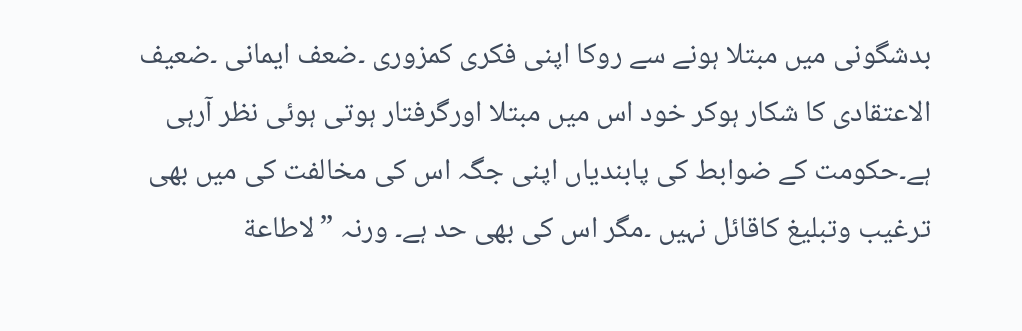بدشگونی میں مبتلا ہونے سے روکا اپنی فکری کمزوری ۔ضعف ایمانی ۔ضعیف الاعتقادی کا شکار ہوکر خود اس میں مبتلا اورگرفتار ہوتی ہوئی نظر آرہی ہے۔حکومت کے ضوابط کی پابندیاں اپنی جگہ اس کی مخالفت کی میں بھی ترغیب وتبلیغ کاقائل نہیں ۔مگر اس کی بھی حد ہے۔ ورنہ ”لاطاعة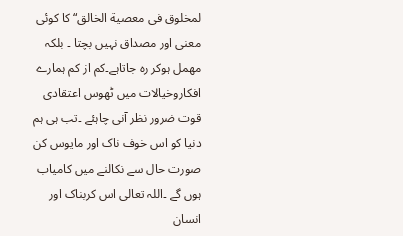لمخلوق فی معصیة الخالق“ کا کوئی معنی اور مصداق نہیں بچتا ۔ بلکہ مھمل ہوکر رہ جاتاہے۔کم از کم ہمارے افکاروخیالات میں ٹھوس اعتقادی قوت ضرور نظر آنی چاہئے ۔تب ہی ہم دنیا کو اس خوف ناک اور مایوس کن صورت حال سے نکالنے میں کامیاب ہوں گے ۔اللہ تعالی اس کربناک اور انسان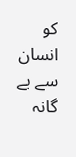کو انسان سے بے گانہ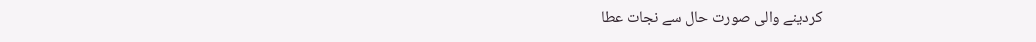کردینے والی صورت حال سے نجات عطا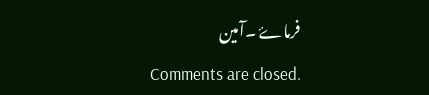فرماۓ ۔آمین
Comments are closed.